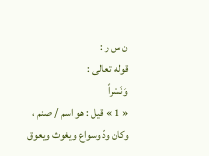ن س ر :
قوله تعالى :
وَنَسْراً
« 1 » قيل : هو اسم / صنم ، وكان ودّ وسواع ويغوث ويعوق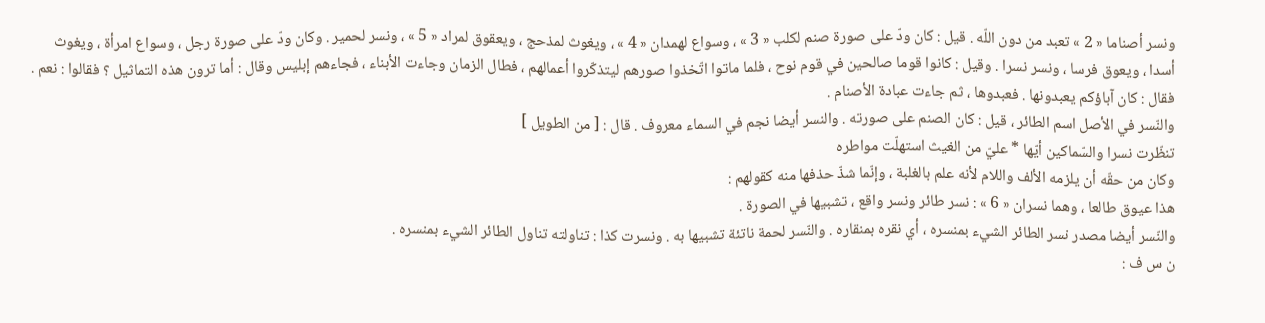ونسر أصناما « 2 » تعبد من دون اللّه . قيل : كان ودّ على صورة صنم لكلب « 3 » ، وسواع لهمدان « 4 » ، ويغوث لمذحج ، ويعقوق لمراد « 5 » ، ونسر لحمير . وكان ودّ على صورة رجل ، وسواع امرأة ، ويغوث أسدا ، ويعوق فرسا ، ونسر نسرا . وقيل : كانوا قوما صالحين في قوم نوح ، فلما ماتوا اتّخذوا صورهم ليتذكّروا أعمالهم ، فطال الزمان وجاءت الأبناء ، فجاءهم إبليس وقال : أما ترون هذه التماثيل ؟ فقالوا : نعم . فقال : كان آباؤكم يعبدونها . فعبدوها ، ثم جاءت عبادة الأصنام .
والنّسر في الأصل اسم الطائر ، قيل : كان الصنم على صورته . والنسر أيضا نجم في السماء معروف . قال : [ من الطويل ]
تنظّرت نسرا والسّماكين أيّها * عليّ من الغيث استهلّت مواطره
وكان من حقّه أن يلزمه الألف واللام لأنه علم بالغلبة ، وإنّما شذّ حذفها منه كقولهم :
هذا عيوق طالعا ، وهما نسران « 6 » : نسر طائر ونسر واقع ، تشبيها في الصورة .
والنّسر أيضا مصدر نسر الطائر الشيء بمنسره ، أي نقره بمنقاره . والنّسر لحمة ناتئة تشبيها به . ونسرت كذا : تناولته تناول الطائر الشيء بمنسره .
ن س ف :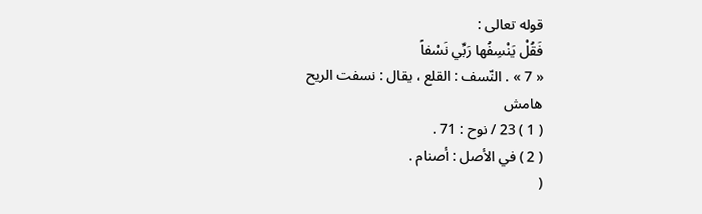قوله تعالى :
فَقُلْ يَنْسِفُها رَبِّي نَسْفاً
« 7 » . النّسف : القلع ، يقال : نسفت الريح
هامش
( 1 ) 23 / نوح : 71 .
( 2 ) في الأصل : أصنام .
(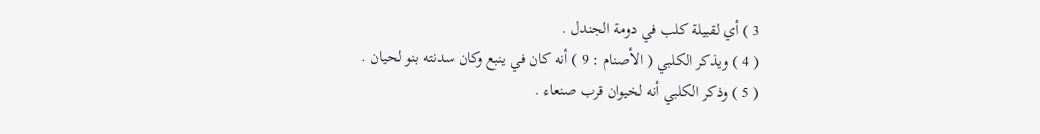3 ) أي لقبيلة كلب في دومة الجندل .
( 4 ) ويذكر الكلبي ( الأصنام : 9 ) أنه كان في ينبع وكان سدنته بنو لحيان .
( 5 ) وذكر الكلبي أنه لخيوان قرب صنعاء .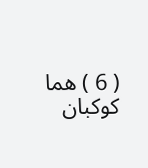( 6 ) هما كوكبان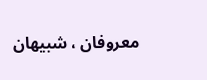معروفان ، شبيهان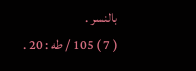بالنسر .
( 7 ) 105 / طه : 20 .